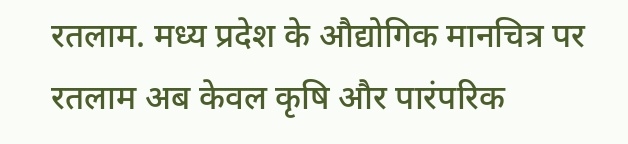रतलाम. मध्य प्रदेश के औद्योगिक मानचित्र पर रतलाम अब केवल कृषि और पारंपरिक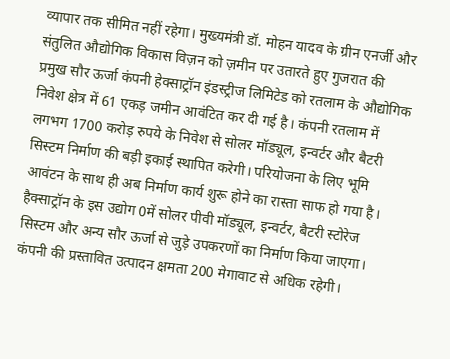व्यापार तक सीमित नहीं रहेगा। मुख्यमंत्री डॉ. मोहन यादव के ग्रीन एनर्जी और संतुलित औद्योगिक विकास विज़न को ज़मीन पर उतारते हुए गुजरात की प्रमुख सौर ऊर्जा कंपनी हेक्साट्रॉन इंडस्ट्रीज लिमिटेड को रतलाम के औद्योगिक निवेश क्षेत्र में 61 एकड़ जमीन आवंटित कर दी गई है। कंपनी रतलाम में लगभग 1700 करोड़ रुपये के निवेश से सोलर मॉड्यूल, इन्वर्टर और बैटरी सिस्टम निर्माण की बड़ी इकाई स्थापित करेगी। परियोजना के लिए भूमि आवंटन के साथ ही अब निर्माण कार्य शुरू होने का रास्ता साफ हो गया है।
हैक्साट्रॉन के इस उद्योग 0में सोलर पीवी मॉड्यूल, इन्वर्टर, बैटरी स्टोरेज सिस्टम और अन्य सौर ऊर्जा से जुड़े उपकरणों का निर्माण किया जाएगा। कंपनी की प्रस्तावित उत्पादन क्षमता 200 मेगावाट से अधिक रहेगी।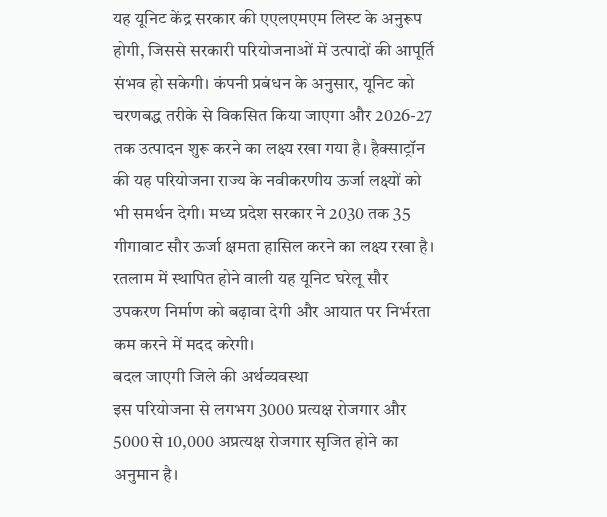यह यूनिट केंद्र सरकार की एएलएमएम लिस्ट के अनुरूप होगी, जिससे सरकारी परियोजनाओं में उत्पादों की आपूर्ति संभव हो सकेगी। कंपनी प्रबंधन के अनुसार, यूनिट को चरणबद्ध तरीके से विकसित किया जाएगा और 2026-27 तक उत्पादन शुरू करने का लक्ष्य रखा गया है। हैक्साट्रॉन की यह परियोजना राज्य के नवीकरणीय ऊर्जा लक्ष्यों को भी समर्थन देगी। मध्य प्रदेश सरकार ने 2030 तक 35 गीगावाट सौर ऊर्जा क्षमता हासिल करने का लक्ष्य रखा है। रतलाम में स्थापित होने वाली यह यूनिट घरेलू सौर उपकरण निर्माण को बढ़ावा देगी और आयात पर निर्भरता कम करने में मदद करेगी।
बदल जाएगी जिले की अर्थव्यवस्था
इस परियोजना से लगभग 3000 प्रत्यक्ष रोजगार और 5000 से 10,000 अप्रत्यक्ष रोजगार सृजित होने का अनुमान है।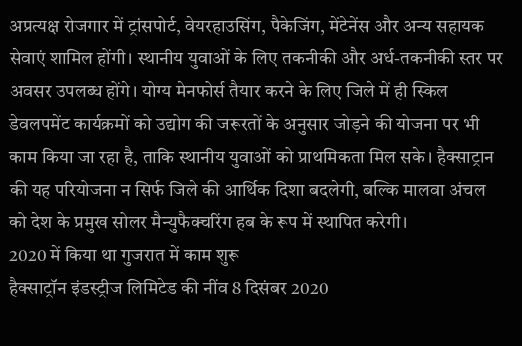अप्रत्यक्ष रोजगार में ट्रांसपोर्ट, वेयरहाउसिंग, पैकेजिंग, मेंटेनेंस और अन्य सहायक सेवाएं शामिल होंगी। स्थानीय युवाओं के लिए तकनीकी और अर्ध-तकनीकी स्तर पर अवसर उपलब्ध होंगे। योग्य मेनफोर्स तैयार करने के लिए जिले में ही स्किल डेवलपमेंट कार्यक्रमों को उद्योग की जरूरतों के अनुसार जोड़ने की योजना पर भी काम किया जा रहा है, ताकि स्थानीय युवाओं को प्राथमिकता मिल सके। हैक्साट्रान की यह परियोजना न सिर्फ जिले की आर्थिक दिशा बदलेगी, बल्कि मालवा अंचल को देश के प्रमुख सोलर मैन्युफैक्चरिंग हब के रूप में स्थापित करेगी।
2020 में किया था गुजरात में काम शुरू
हैक्साट्रॉन इंडस्ट्रीज लिमिटेड की नींव 8 दिसंबर 2020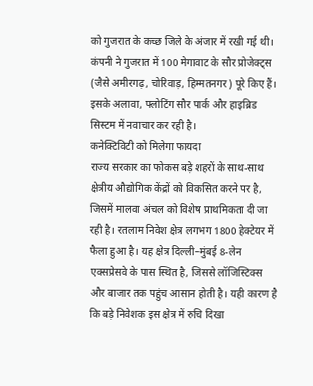को गुजरात के कच्छ जिले के अंजार में रखी गई थी। कंपनी ने गुजरात में 100 मेगावाट के सौर प्रोजेक्ट्स (जैसे अमीरगढ़, चोरिवाड़, हिम्मतनगर) पूरे किए हैं। इसके अलावा, फ्लोटिंग सौर पार्क और हाइब्रिड सिस्टम में नवाचार कर रही है।
कनेक्टिविटी को मिलेगा फायदा
राज्य सरकार का फोकस बड़े शहरों के साथ-साथ क्षेत्रीय औद्योगिक केंद्रों को विकसित करने पर है, जिसमें मालवा अंचल को विशेष प्राथमिकता दी जा रही है। रतलाम निवेश क्षेत्र लगभग 1800 हेक्टेयर में फैला हुआ है। यह क्षेत्र दिल्ली–मुंबई 8-लेन एक्सप्रेसवे के पास स्थित है, जिससे लॉजिस्टिक्स और बाजार तक पहुंच आसान होती है। यही कारण है कि बड़े निवेशक इस क्षेत्र में रुचि दिखा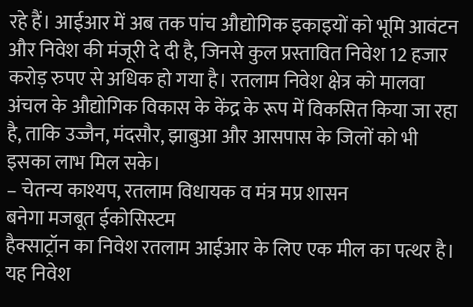रहे हैं। आईआर में अब तक पांच औद्योगिक इकाइयों को भूमि आवंटन और निवेश की मंजूरी दे दी है, जिनसे कुल प्रस्तावित निवेश 12 हजार करोड़ रुपए से अधिक हो गया है। रतलाम निवेश क्षेत्र को मालवा अंचल के औद्योगिक विकास के केंद्र के रूप में विकसित किया जा रहा है, ताकि उज्जैन, मंदसौर, झाबुआ और आसपास के जिलों को भी इसका लाभ मिल सके।
– चेतन्य काश्यप, रतलाम विधायक व मंत्र मप्र शासन
बनेगा मजबूत ईकोसिस्टम
हैक्साट्रॉन का निवेश रतलाम आईआर के लिए एक मील का पत्थर है। यह निवेश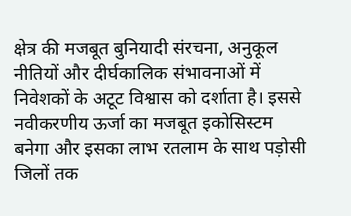क्षेत्र की मजबूत बुनियादी संरचना, अनुकूल नीतियों और दीर्घकालिक संभावनाओं में निवेशकों के अटूट विश्वास को दर्शाता है। इससे नवीकरणीय ऊर्जा का मजबूत इकोसिस्टम बनेगा और इसका लाभ रतलाम के साथ पड़ोसी जिलों तक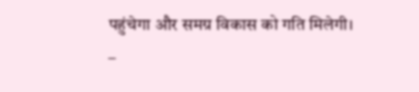पहुंचेगा और समग्र विकास को गति मिलेगी।
–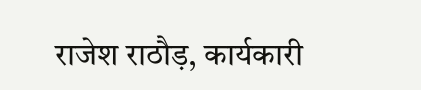राजेश राठौड़, कार्यकारी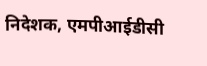निदेशक, एमपीआईडीसी